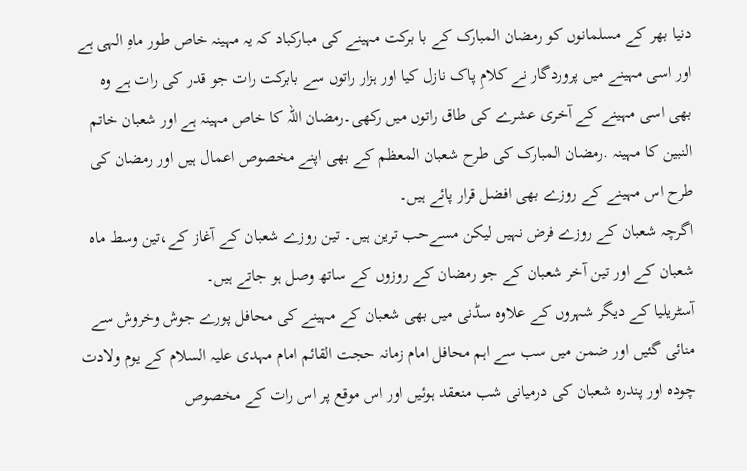دنیا بھر کے مسلمانوں کو رمضان المبارک کے با برکت مہینے کی مبارکباد کہ یہ مہینہ خاص طور ماہِ الہی ہے اور اسی مہینے میں پروردگار نے کلامِ پاک نازل کیا اور ہزار راتوں سے بابرکت رات جو قدر کی رات ہے وہ بھی اسی مہینے کے آخری عشرے کی طاق راتوں میں رکھی۔رمضان اللہ کا خاص مہینہ ہے اور شعبان خاتم النبین کا مہینہ .رمضان المبارک کی طرح شعبان المعظم کے بھی اپنے مخصوص اعمال ہیں اور رمضان کی طرح اس مہینے کے روزے بھی افضل قرار پائے ہیں۔
اگرچہ شعبان کے روزے فرض نہیں لیکن مسےحب ترین ہیں۔ تین روزے شعبان کے آغاز کے،تین وسط ماہ شعبان کے اور تین آخر شعبان کے جو رمضان کے روزوں کے ساتھ وصل ہو جاتے ہیں۔
آسٹریلیا کے دیگر شہروں کے علاوہ سڈنی میں بھی شعبان کے مہینے کی محافل پورے جوش وخروش سے منائی گئیں اور ضمن میں سب سے اہم محافل امام زمانہ حجت القائم امام مہدی علیہ السلام کے یوم ولادت چودہ اور پندرہ شعبان کی درمیانی شب منعقد ہوئیں اور اس موقع پر اس رات کے مخصوص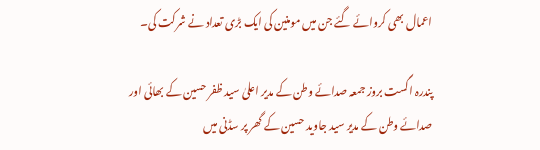اعمال بھی کروائے گئے جن میں مومنین کی ایک بڑی تعداد نے شرکت کی۔

پندرہ اگست بروز جمعہ صدائے وطن کے مدیر اعلیٰ سید ظفر حسین کے بھائی اور صدائے وطن کے مدیر سید جاوید حسین کے گھر پر سڈنی میں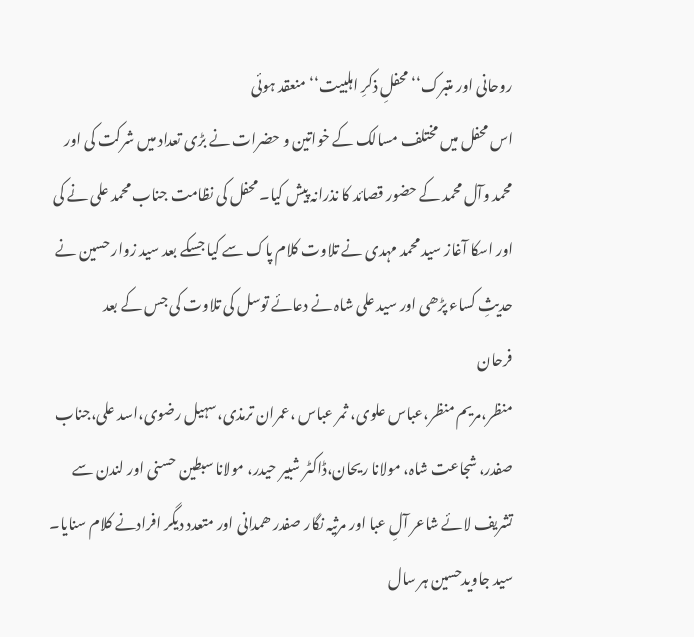روحانی اور متبرک‘‘ محفلِ ذکرِ اہلبیت‘‘ منعقد ہوئی
اس محفل میں مختلف مسالک کے خواتین و حضرات نے بڑی تعداد میں شرکت کی اور محمد وآل محمد کے حضور قصائد کا نذرانہ پیش کیا۔ محفل کی نظامت جناب محمد علی نے کی اور اسکا آغاز سید محمد مہدی نے تلاوت کلام پاک سے کیا جسکے بعد سید زوار حسین نے حدیثِ کساء پڑھی اور سید علی شاہ نے دعائے توسل کی تلاوت کی جس کے بعد
فرحان
منظر،مریم منظر،عباس علوی، ثمر عباس ،عمران ترمذی،سہیل رضوی،اسد علی،جناب صفدر، شجاعت شاہ، مولانا ریحان،ڈاکٹر شبیر حیدر، مولانا سبطین حسنی اور لندن سے تشریف لائے شاعر آلِ عبا اور مرثیہ نگار صفدر ھمدانی اور متعدد دیگر افرادنے کلام سنایا۔
سید جاویدحسین ہر سال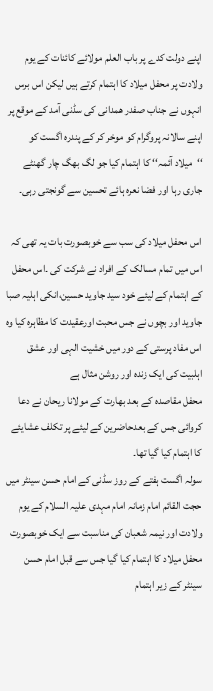اپنے دولت کدے پر باب العلم مولائے کائنات کے یوم ولادت پر محفل میلاد کا اہتمام کرتے ہیں لیکن اس برس انہوں نے جناب صفدر ھمدانی کی سڈنی آمد کے موقع پر اپنے سالانہ پروگرام کو موخر کر کے پندرہ اگست کو ‘‘میلاد آئمہ‘‘ کا اہتمام کیا جو لگ بھگ چار گھنٹے جاری رہا اور فضا نعرہ ہائے تحسین سے گونجتی رہی۔

اس محفل میلاد کی سب سے خوبصورت بات یہ تھی کہ اس میں تمام مسالک کے افراد نے شرکت کی ۔اس محفل کے اہتمام کے لیئے خود سید جاوید حسین،انکی اہلیہ صبا جاوید اور بچوں نے جس محبت اورعقیدت کا مظاہرہ کیا وہ اس مفاد پرستی کے دور میں خشیت الہی اور عشق اہلبیت کی ایک زندہ اور روشن مثال ہے
محفل مقاصدہ کے بعد بھارت کے مولانا ریحان نے دعا کروائی جس کے بعدحاضرین کے لیئے پر تکلف عشایئے کا اہتمام کیا گیا تھا۔
سولہ اگست ہفتے کے روز سڈنی کے امام حسن سینٹر میں حجت القائم امام زمانہ امام مہدی علیہ السلام کے یوم ولادت اور نیمہ شعبان کی مناسبت سے ایک خوبصورت محفل میلاد کا اہتمام کیا گیا جس سے قبل امام حسن سینٹر کے زیر اہتمام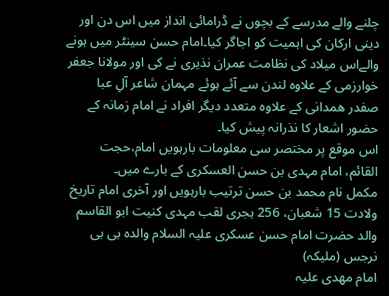چلنے والے مدرسے کے بچوں نے ڈرامائی انداز میں اس دن اور دینی ارکان کی اہمیت کو اجاگر کیا۔امام حسن سینٹر میں ہونے والےاس میلاد کی نظامت عمران نذیری نے کی اور مولانا جعفر خوارزمی کے علاوہ لندن سے آئے ہوئے مہمان شاعر آلِ عبا صفدر ھمدانی کے علاوہ متعدد دیگر افراد نے امام زمانہ کے حضور اشعار کا نذرانہ پیش کیا۔
اس موقع پر مختصر سی معلومات بارہویں امام،حجت القائم، امام مہدی بن حسن العسکری کے بارے میں۔
مکمل نام محمد بن حسن ترتیب بارہویں اور آخری امام تاریخ ولادت 15 شعبان، 256 ہجری لقب مہدی کنیت ابو القاسم والد حضرت امام حسن عسکری علیہ السلام والدہ بی بی نرجس (ملیکہ)
امام مھدی علیہ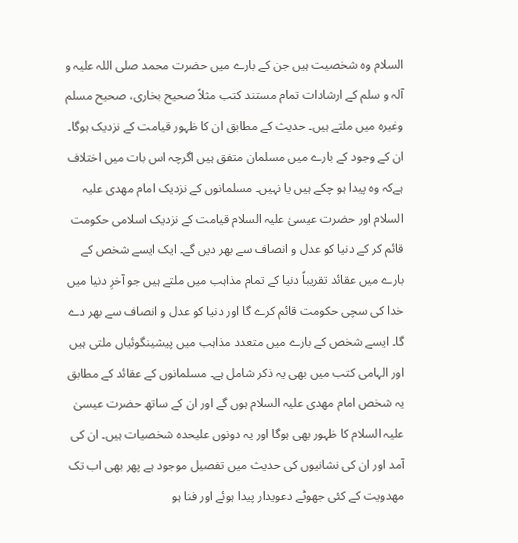السلام وہ شخصیت ہیں جن کے بارے میں حضرت محمد صلی اللہ علیہ و آلہ و سلم کے ارشادات تمام مستند کتب مثلاً صحیح بخاری، صحیح مسلم وغیرہ میں ملتے ہیں۔ حدیث کے مطابق ان کا ظہور قیامت کے نزدیک ہوگا۔ ان کے وجود کے بارے میں مسلمان متفق ہیں اگرچہ اس بات میں اختلاف ہےکہ وہ پیدا ہو چکے ہیں یا نہیں۔ مسلمانوں کے نزدیک امام مھدی علیہ السلام اور حضرت عیسیٰ علیہ السلام قیامت کے نزدیک اسلامی حکومت قائم کر کے دنیا کو عدل و انصاف سے بھر دیں گے۔ ایک ایسے شخص کے بارے میں عقائد تقریباً دنیا کے تمام مذاہب میں ملتے ہیں جو آخرِ دنیا میں خدا کی سچی حکومت قائم کرے گا اور دنیا کو عدل و انصاف سے بھر دے گا۔ ایسے شخص کے بارے میں متعدد مذاہب میں پیشینگوئیاں ملتی ہیں اور الہامی کتب میں بھی یہ ذکر شامل ہے۔ مسلمانوں کے عقائد کے مطابق یہ شخص امام مھدی علیہ السلام ہوں گے اور ان کے ساتھ حضرت عیسیٰ علیہ السلام کا ظہور بھی ہوگا اور یہ دونوں علیحدہ شخصیات ہیں۔ ان کی آمد اور ان کی نشانیوں کی حدیث میں تفصیل موجود ہے پھر بھی اب تک مھدویت کے کئی جھوٹے دعویدار پیدا ہوئے اور فنا ہو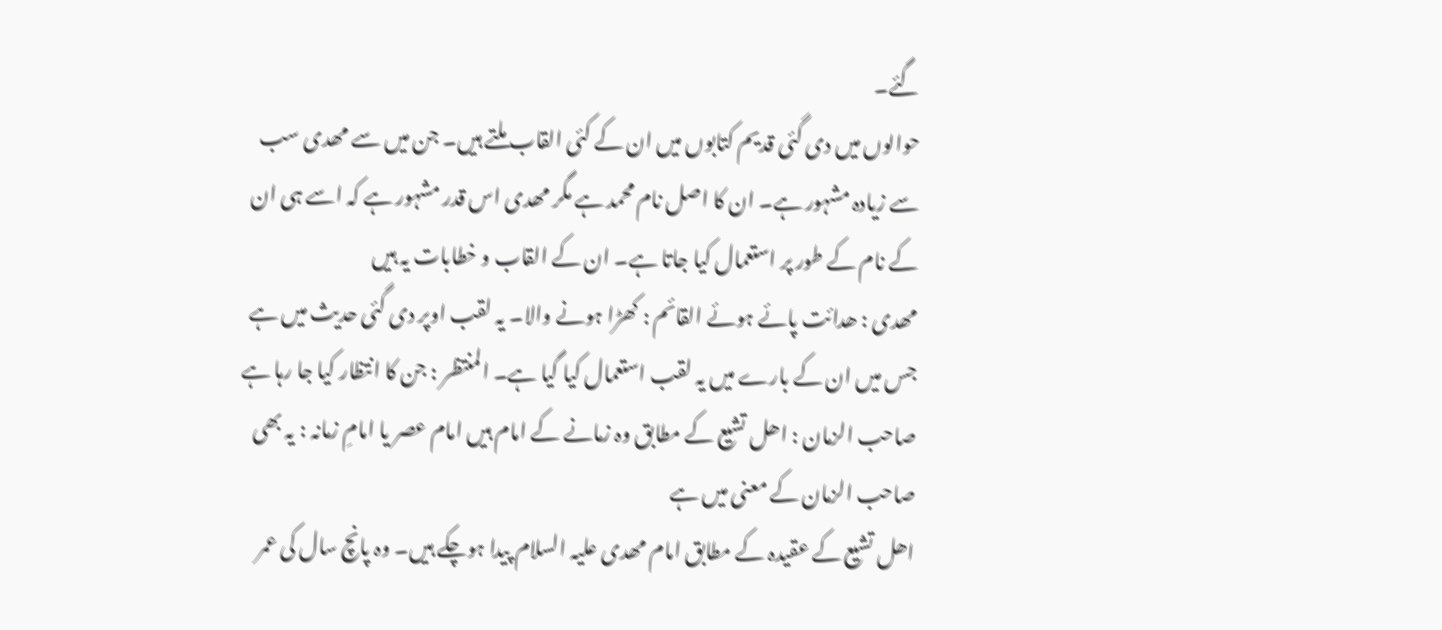گئے۔
حوالوں میں دی گئی قدیم کتابوں میں ان کے کئی القاب ملتے ہیں۔ جن میں سے مھدی سب سے زیادہ مشہور ہے۔ ان کا اصل نام محمد ہے مگر مھدی اس قدر مشہور ہے کہ اسے ہی ان کے نام کے طور پر استعمال کیا جاتا ہے۔ ان کے القاب و خطابات یہ ہیں
مھدی : ھدائت پائے ہوئے القائم : کھڑا ہونے والا۔ یہ لقب اوپر دی گئی حدیث میں ہے جس میں ان کے بارے میں یہ لقب استعمال کیا گیا ہے۔ المنتظر : جن کا انتظار کیا جا رہا ہے صاحب الزمان : اھل تشیع کے مطابق وہ زمانے کے امام ہیں امام عصر یا امامِ زمانہ : یہ بھی صاحب الزمان کے معنی میں ہے
اھل تشیع کے عقیدہ کے مطابق امام مھدی علیہ السلام پیدا ہوچکے ہیں۔ وہ پانچ سال کی عمر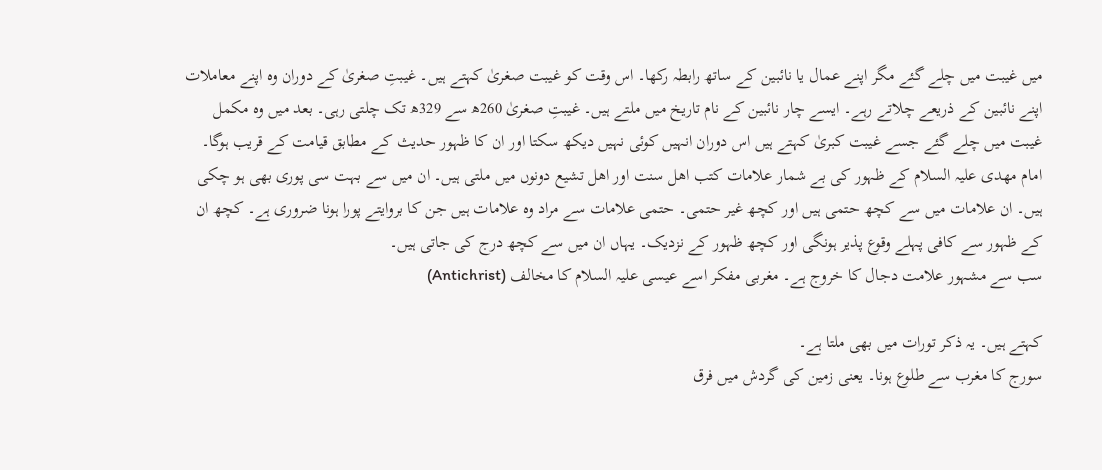میں غیبت میں چلے گئے مگر اپنے عمال یا نائبین کے ساتھ رابطہ رکھا۔ اس وقت کو غیبت صغریٰ کہتے ہیں۔ غیبتِ صغریٰ کے دوران وہ اپنے معاملات اپنے نائبین کے ذریعے چلاتے رہے۔ ایسے چار نائبین کے نام تاریخ میں ملتے ہیں۔ غیبتِ صغریٰ 260ھ سے 329ھ تک چلتی رہی۔ بعد میں وہ مکمل غیبت میں چلے گئے جسے غیبت کبریٰ کہتے ہیں اس دوران انہیں کوئی نہیں دیکھ سکتا اور ان کا ظہور حدیث کے مطابق قیامت کے قریب ہوگا۔
امام مھدی علیہ السلام کے ظہور کی بے شمار علامات کتب اھل سنت اور اھل تشیع دونوں میں ملتی ہیں۔ ان میں سے بہت سی پوری بھی ہو چکی ہیں۔ ان علامات میں سے کچھ حتمی ہیں اور کچھ غیر حتمی۔ حتمی علامات سے مراد وہ علامات ہیں جن کا بروایتے پورا ہونا ضروری ہے۔ کچھ ان کے ظہور سے کافی پہلے وقوع پذیر ہونگی اور کچھ ظہور کے نزدیک۔ یہاں ان میں سے کچھ درج کی جاتی ہیں۔
سب سے مشہور علامت دجال کا خروج ہے۔ مغربی مفکر اسے عیسی علیہ السلام کا مخالف (Antichrist)

کہتے ہیں۔ یہ ذکر تورات میں بھی ملتا ہے۔
سورج کا مغرب سے طلوع ہونا۔ یعنی زمین کی گردش میں فرق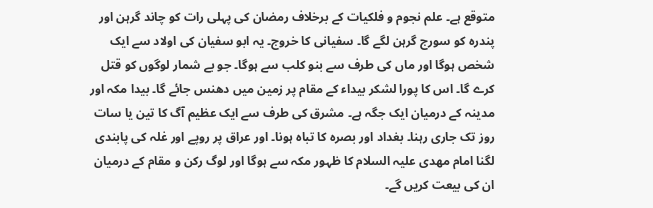متوقع ہے۔ علم نجوم و فلکیات کے برخلاف رمضان کی پہلی رات کو چاند گرہن اور پندرہ کو سورج گرہن لگے گا۔ سفیانی کا خروج۔ یہ ابو سفیان کی اولاد سے ایک شخص ہوگا اور ماں کی طرف سے بنو کلب سے ہوگا۔ جو بے شمار لوگوں کو قتل کرے گا۔ اس کا پورا لشکر بیداء کے مقام پر زمین میں دھنس جائے گا۔ بیدا مکہ اور مدینہ کے درمیان ایک جگہ ہے۔ مشرق کی طرف سے ایک عظیم آگ کا تین یا سات روز تک جاری رہنا۔ بغداد اور بصرہ کا تباہ ہونا۔ اور عراق پر روپے اور غلہ کی پابندی لگنا امام مھدی علیہ السلام کا ظہور مکہ سے ہوگا اور لوگ رکن و مقام کے درمیان ان کی بیعت کریں گے۔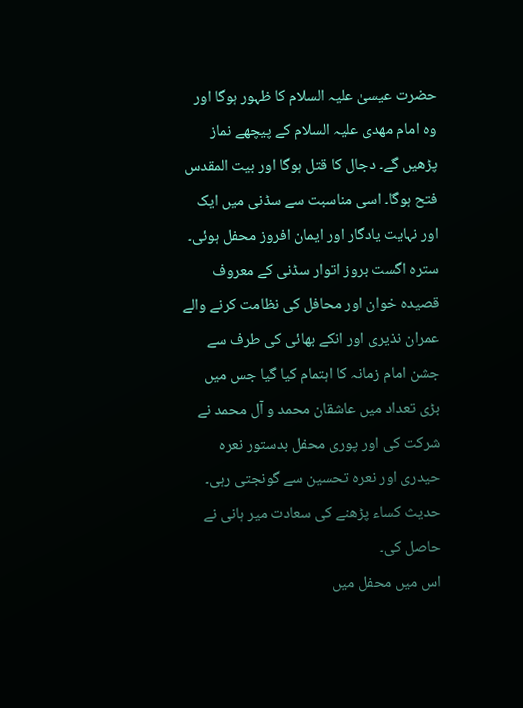حضرت عیسیٰ علیہ السلام کا ظہور ہوگا اور وہ امام مھدی علیہ السلام کے پیچھے نماز پڑھیں گے۔ دجال کا قتل ہوگا اور بیت المقدس فتح ہوگا۔ اسی مناسبت سے سڈنی میں ایک اور نہایت یادگار اور ایمان افروز محفل ہوئی۔
سترہ اگست بروز اتوار سڈنی کے معروف قصیدہ خوان اور محافل کی نظامت کرنے والے عمران نذیری اور انکے بھائی کی طرف سے جشن امام زمانہ کا اہتمام کیا گیا جس میں بڑی تعداد میں عاشقان محمد و آل محمد نے شرکت کی اور پوری محفل بدستور نعرہ حیدری اور نعرہ تحسین سے گونجتی رہی۔ حدیث کساء پڑھنے کی سعادت میر ہانی نے حاصل کی۔
اس میں محفل میں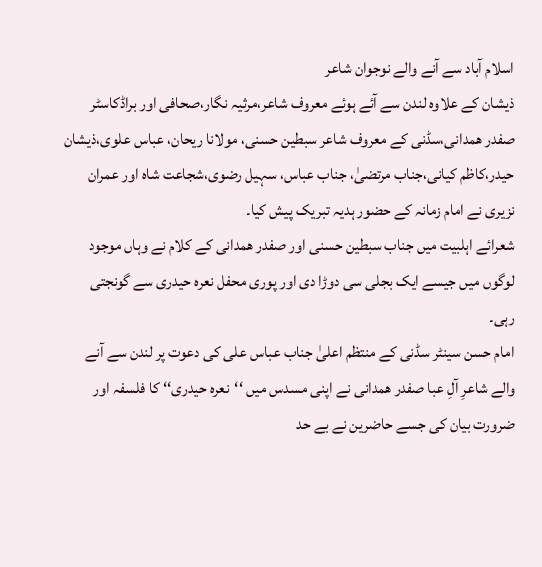اسلام آباد سے آنے والے نوجوان شاعر
ذیشان کے علاوہ لندن سے آئے ہوئے معروف شاعر،مرثیہ نگار،صحافی اور براڈکاسٹر صفدر ھمدانی،سڈنی کے معروف شاعر سبطین حسنی، مولانا ریحان، عباس علوی،ذیشان حیدر،کاظم کیانی،جناب مرتضیٰ، جناب عباس، سہیل رضوی،شجاعت شاہ اور عمران نزیری نے امام زمانہ کے حضور ہدیہ تبریک پیش کیا۔
شعرائے اہلبیت میں جناب سبطین حسنی اور صفدر ھمدانی کے کلام نے وہاں موجود لوگوں میں جیسے ایک بجلی سی دوڑا دی اور پوری محفل نعرہ حیدری سے گونجتی رہی۔
امام حسن سینٹر سڈنی کے منتظم اعلیٰ جناب عباس علی کی دعوت پر لندن سے آنے والے شاعرِ آلِ عبا صفدر ھمدانی نے اپنی مسدس میں ‘‘نعرہ حیدری‘‘ کا فلسفہ اور ضرورت بیان کی جسے حاضرین نے بے حد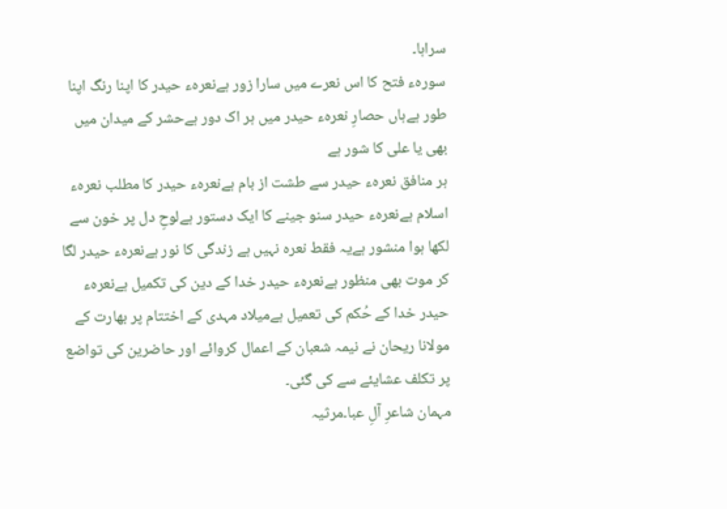سراہا۔
سورہء فتح کا اس نعرے میں سارا زور ہےنعرہء حیدر کا اپنا رنگ اپنا طور ہےہاں حصارِ نعرہء حیدر میں ہر اک دور ہےحشر کے میدان میں بھی یا علی کا شور ہے
ہر منافق نعرہء حیدر سے طشت از بام ہےنعرہء حیدر کا مطلب نعرہء اسلام ہےنعرہء حیدر سنو جینے کا ایک دستور ہےلوحِ دل پر خون سے لکھا ہوا منشور ہےیہ فقط نعرہ نہیں ہے زندگی کا نور ہےنعرہء حیدر لگا کر موت بھی منظور ہےنعرہء حیدر خدا کے دین کی تکمیل ہےنعرہء حیدر خدا کے حُکم کی تعمیل ہےمیلاد مہدی کے اختتام پر بھارت کے مولانا ریحان نے نیمہ شعبان کے اعمال کروائے اور حاضرین کی تواضع پر تکلف عشایئے سے کی گئی۔
مہمان شاعرِ آلِ عبا۔مرثیہ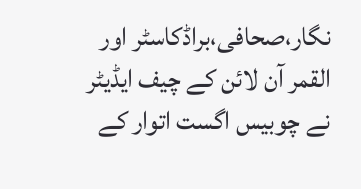نگار،صحافی،براڈکاسٹر اور القمر آن لائن کے چیف ایڈیٹر نے چوبیس اگست اتوار کے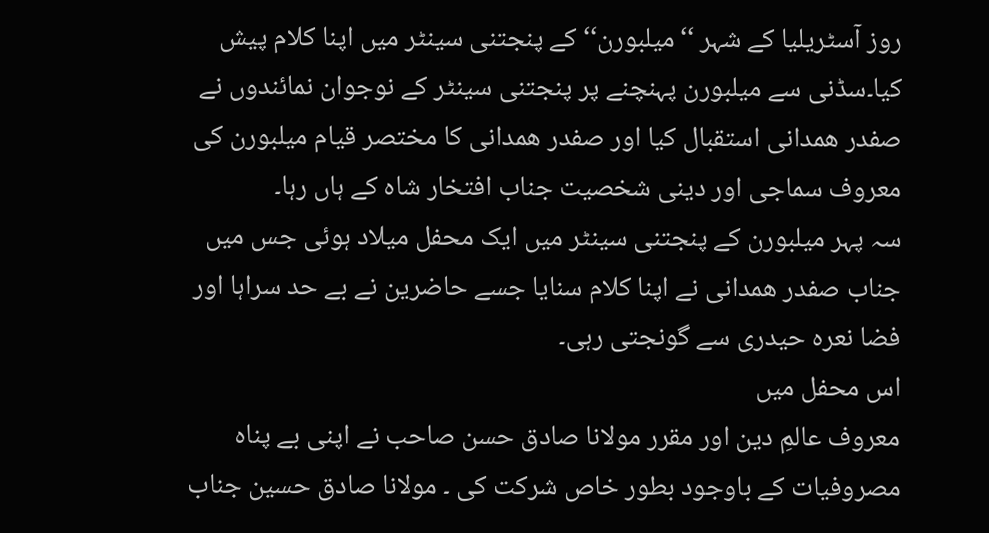روز آسٹریلیا کے شہر ‘‘میلبورن‘‘ کے پنجتنی سینٹر میں اپنا کلام پیش کیا۔سڈنی سے میلبورن پہنچنے پر پنجتنی سینٹر کے نوجوان نمائندوں نے صفدر ھمدانی استقبال کیا اور صفدر ھمدانی کا مختصر قیام میلبورن کی معروف سماجی اور دینی شخصیت جناب افتخار شاہ کے ہاں رہا۔
سہ پہر میلبورن کے پنجتنی سینٹر میں ایک محفل میلاد ہوئی جس میں جناب صفدر ھمدانی نے اپنا کلام سنایا جسے حاضرین نے بے حد سراہا اور فضا نعرہ حیدری سے گونجتی رہی۔
اس محفل میں
معروف عالمِ دین اور مقرر مولانا صادق حسن صاحب نے اپنی بے پناہ مصروفیات کے باوجود بطور خاص شرکت کی ۔ مولانا صادق حسین جناب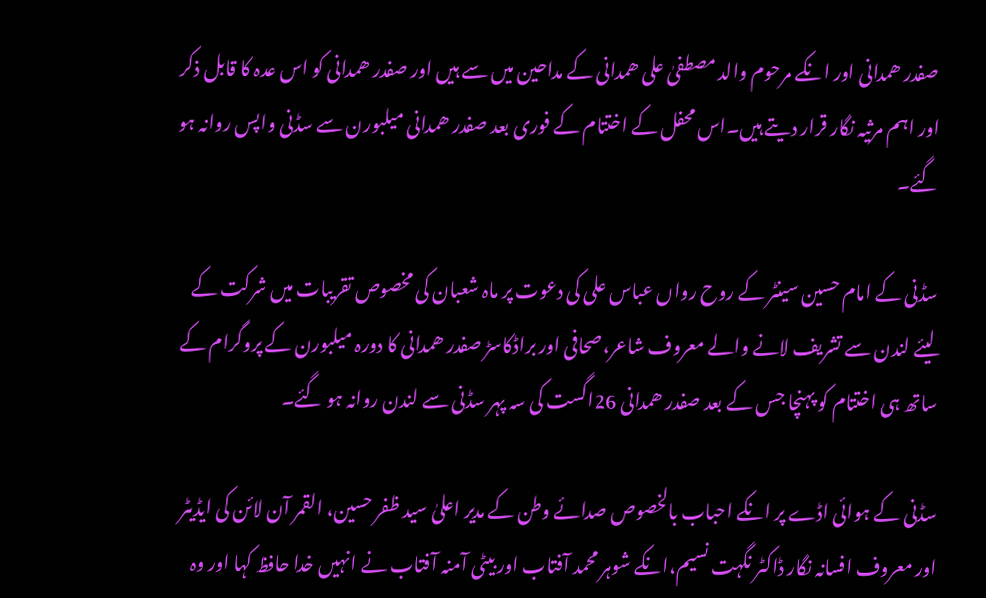صفدر ھمدانی اور انکے مرحوم والد مصطفیٰ علی ھمدانی کے مداحین میں سے ہیں اور صفدر ھمدانی کو اس عدہ کا قابل ذکر اور اہم مرثیہ نگار قرار دیتے ہیں۔اس محفل کے اختتام کے فوری بعد صفدر ھمدانی میلبورن سے سڈنی واپس روانہ ہو گئے۔

سڈنی کے امام حسین سینٹر کے روح رواں عباس علی کی دعوت پر ماہ شعبان کی مخصوص تقریبات میں شرکت کے لیئے لندن سے تشریف لانے والے معروف شاعر،صحافی اور براڈکاسڑ صفدر ھمدانی کا دورہ میلبورن کے پروگرام کے ساتھ ہی اختتام کو پہنچا جس کے بعد صفدر ھمدانی 26اگست کی سہ پہر سڈنی سے لندن روانہ ہو گئے۔

سڈنی کے ہوائی اڈے پر انکے احباب بالخصوص صدائے وطن کے مدیر اعلیٰ سید ظفر حسین، القمر آن لائن کی ایڈیٹر اور معروف افسانہ نگار ڈاکٹر نگہت نسیم،انکے شوہر محمد آفتاب اور بیٹی آمنہ آفتاب نے انہیں خدا حافظ کہا اور وہ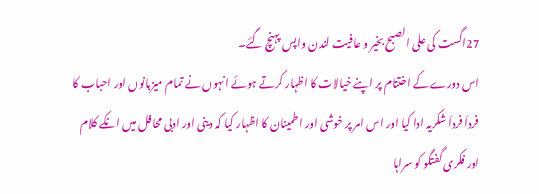27اگست کی علی الصبح بخیر و عافیت لندن واپس پہنچ گئے۔
اس دورے کے اختتام پر اپنے خیالات کا اظہار کرتے ہوئے انہوں نے تمام میزبانوں اور احباب کا فرداَ فرداَ شکریہ ادا کیا اور اس امر پر خوشی اور اطمینان کا اظہار کیا کہ دینی اور ادبی محافل میں انکے کلام اور فکری گفتگو کو سراہا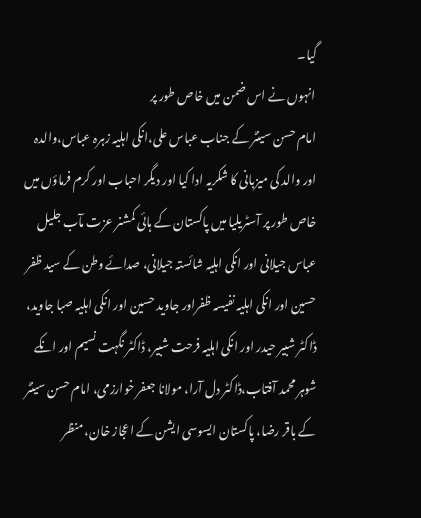گیا۔
انہوں نے اس ضمن میں خاص طور پر
امام حسن سینٹر کے جناب عباس علی،انکی اہلیہ زہرہ عباس،والدہ اور والد کی میزبانی کا شکریہ ادا کیا اور دیگر احباب اور کرم فرماؤں میں خاص طور پر آسٹریلیا میں پاکستان کے ہائی کمشنر عزت مآب جلیل عباس جیلانی اور انکی اہلیہ شائستہ جیلانی، صدائے وطن کے سید ظفر حسین اور انکی اہلیہ نفیسہ ظفراور جاوید حسین اور انکی اہلیہ صبا جاوید، ڈاکٹر شبیر حیدر اور انکی اہلیہ فرحت شبیر، ڈاکٹر نگہت نسیم اور انکے شوہر محمد آفتاب،ڈاکٹر دل آرا، مولانا جعفر خوارزمی، امام حسن سینٹر کے باقر رضا، پاکستان ایسوسی ایشن کے اعجاز خان، منظر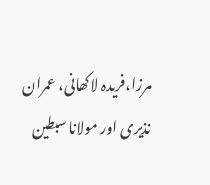مرزا،فریدہ لاکھانی، عمران نذیری اور مولانا سبطین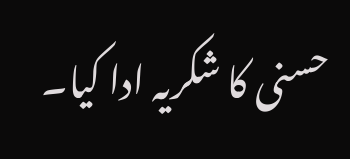حسنی کا شکریہ ادا کیا۔